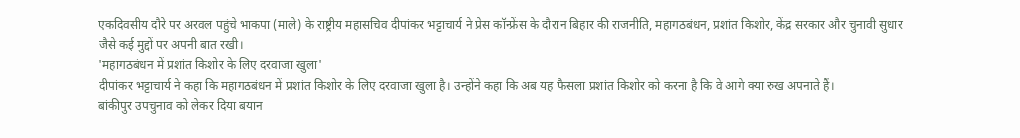एकदिवसीय दौरे पर अरवल पहुंचे भाकपा (माले) के राष्ट्रीय महासचिव दीपांकर भट्टाचार्य ने प्रेस कॉन्फ्रेंस के दौरान बिहार की राजनीति, महागठबंधन, प्रशांत किशोर, केंद्र सरकार और चुनावी सुधार जैसे कई मुद्दों पर अपनी बात रखी।
'महागठबंधन में प्रशांत किशोर के लिए दरवाजा खुला'
दीपांकर भट्टाचार्य ने कहा कि महागठबंधन में प्रशांत किशोर के लिए दरवाजा खुला है। उन्होंने कहा कि अब यह फैसला प्रशांत किशोर को करना है कि वे आगे क्या रुख अपनाते हैं।
बांकीपुर उपचुनाव को लेकर दिया बयान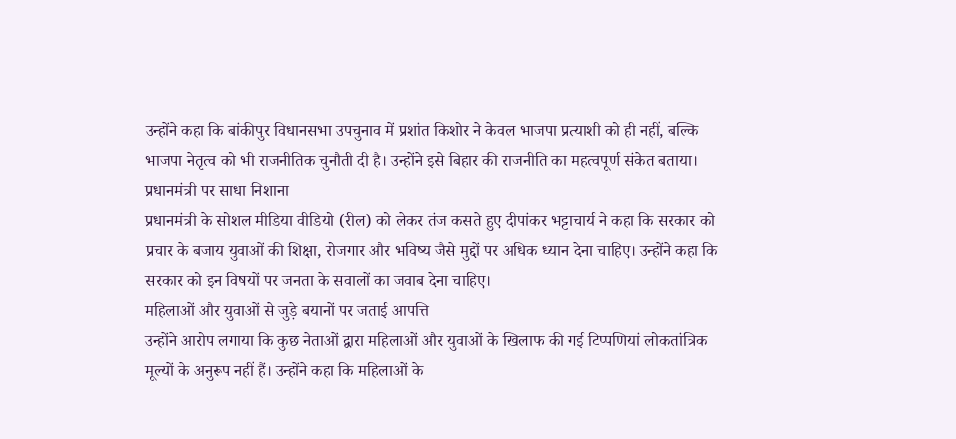उन्होंने कहा कि बांकीपुर विधानसभा उपचुनाव में प्रशांत किशोर ने केवल भाजपा प्रत्याशी को ही नहीं, बल्कि भाजपा नेतृत्व को भी राजनीतिक चुनौती दी है। उन्होंने इसे बिहार की राजनीति का महत्वपूर्ण संकेत बताया।
प्रधानमंत्री पर साधा निशाना
प्रधानमंत्री के सोशल मीडिया वीडियो (रील) को लेकर तंज कसते हुए दीपांकर भट्टाचार्य ने कहा कि सरकार को प्रचार के बजाय युवाओं की शिक्षा, रोजगार और भविष्य जैसे मुद्दों पर अधिक ध्यान देना चाहिए। उन्होंने कहा कि सरकार को इन विषयों पर जनता के सवालों का जवाब देना चाहिए।
महिलाओं और युवाओं से जुड़े बयानों पर जताई आपत्ति
उन्होंने आरोप लगाया कि कुछ नेताओं द्वारा महिलाओं और युवाओं के खिलाफ की गई टिप्पणियां लोकतांत्रिक मूल्यों के अनुरूप नहीं हैं। उन्होंने कहा कि महिलाओं के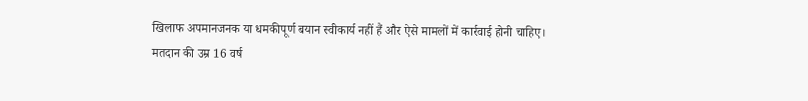खिलाफ अपमानजनक या धमकीपूर्ण बयान स्वीकार्य नहीं हैं और ऐसे मामलों में कार्रवाई होनी चाहिए।
मतदान की उम्र 16 वर्ष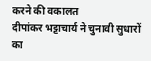करने की वकालत
दीपांकर भट्टाचार्य ने चुनावी सुधारों का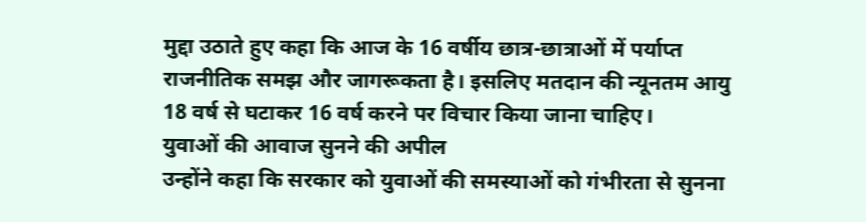मुद्दा उठाते हुए कहा कि आज के 16 वर्षीय छात्र-छात्राओं में पर्याप्त राजनीतिक समझ और जागरूकता है। इसलिए मतदान की न्यूनतम आयु 18 वर्ष से घटाकर 16 वर्ष करने पर विचार किया जाना चाहिए।
युवाओं की आवाज सुनने की अपील
उन्होंने कहा कि सरकार को युवाओं की समस्याओं को गंभीरता से सुनना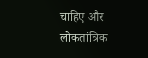चाहिए और लोकतांत्रिक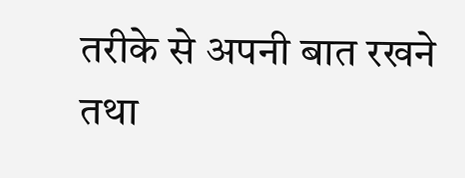तरीके से अपनी बात रखने तथा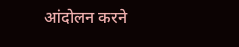आंदोलन करने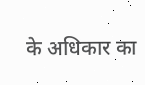के अधिकार का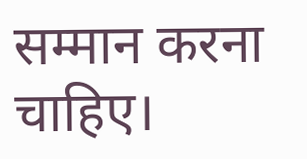सम्मान करना चाहिए।